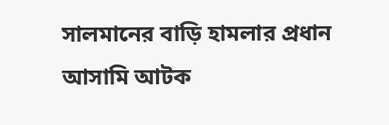সালমানের বাড়ি হামলার প্রধান আসামি আটক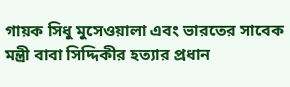গায়ক সিধু মুসেওয়ালা এবং ভারতের সাবেক মন্ত্রী বাবা সিদ্দিকীর হত্যার প্রধান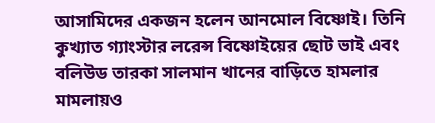আসামিদের একজন হলেন আনমোল বিষ্ণোই। তিনি কুখ্যাত গ্যাংস্টার লরেন্স বিষ্ণোইয়ের ছোট ভাই এবং বলিউড তারকা সালমান খানের বাড়িতে হামলার মামলায়ও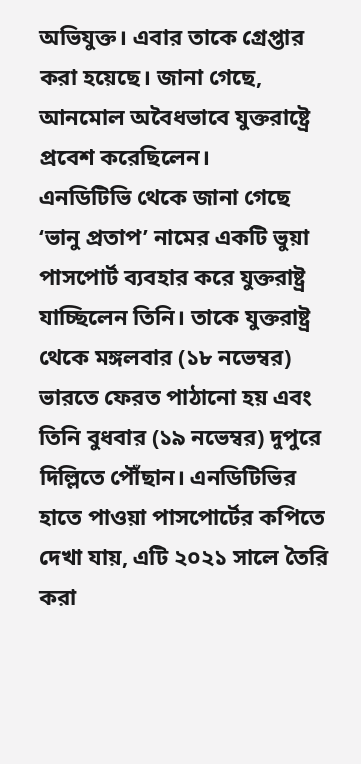অভিযুক্ত। এবার তাকে গ্রেপ্তার করা হয়েছে। জানা গেছে, আনমোল অবৈধভাবে যুক্তরাষ্ট্রে প্রবেশ করেছিলেন।
এনডিটিভি থেকে জানা গেছে ‘ভানু প্রতাপ’ নামের একটি ভুয়া পাসপোর্ট ব্যবহার করে যুক্তরাষ্ট্র যাচ্ছিলেন তিনি। তাকে যুক্তরাষ্ট্র থেকে মঙ্গলবার (১৮ নভেম্বর) ভারতে ফেরত পাঠানো হয় এবং তিনি বুধবার (১৯ নভেম্বর) দুপুরে দিল্লিতে পৌঁছান। এনডিটিভির হাতে পাওয়া পাসপোর্টের কপিতে দেখা যায়, এটি ২০২১ সালে তৈরি করা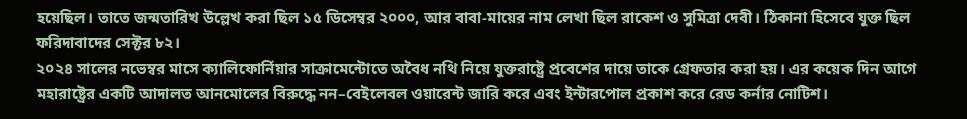হয়েছিল। তাতে জন্মতারিখ উল্লেখ করা ছিল ১৫ ডিসেম্বর ২০০০, আর বাবা-মায়ের নাম লেখা ছিল রাকেশ ও সুমিত্রা দেবী। ঠিকানা হিসেবে যুক্ত ছিল ফরিদাবাদের সেক্টর ৮২।
২০২৪ সালের নভেম্বর মাসে ক্যালিফোর্নিয়ার সাক্রামেন্টোতে অবৈধ নথি নিয়ে যুক্তরাষ্ট্রে প্রবেশের দায়ে তাকে গ্রেফতার করা হয়। এর কয়েক দিন আগে মহারাষ্ট্রের একটি আদালত আনমোলের বিরুদ্ধে নন–বেইলেবল ওয়ারেন্ট জারি করে এবং ইন্টারপোল প্রকাশ করে রেড কর্নার নোটিশ।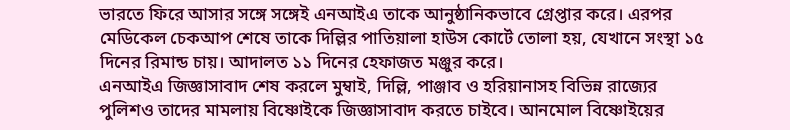ভারতে ফিরে আসার সঙ্গে সঙ্গেই এনআইএ তাকে আনুষ্ঠানিকভাবে গ্রেপ্তার করে। এরপর মেডিকেল চেকআপ শেষে তাকে দিল্লির পাতিয়ালা হাউস কোর্টে তোলা হয়, যেখানে সংস্থা ১৫ দিনের রিমান্ড চায়। আদালত ১১ দিনের হেফাজত মঞ্জুর করে।
এনআইএ জিজ্ঞাসাবাদ শেষ করলে মুম্বাই, দিল্লি, পাঞ্জাব ও হরিয়ানাসহ বিভিন্ন রাজ্যের পুলিশও তাদের মামলায় বিষ্ণোইকে জিজ্ঞাসাবাদ করতে চাইবে। আনমোল বিষ্ণোইয়ের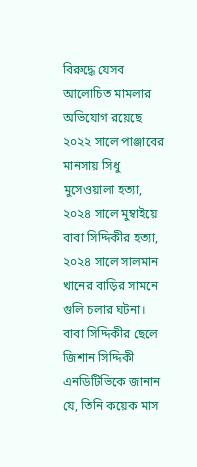বিরুদ্ধে যেসব আলোচিত মামলার অভিযোগ রয়েছে ২০২২ সালে পাঞ্জাবের মানসায় সিধু মুসেওয়ালা হত্যা, ২০২৪ সালে মুম্বাইয়ে বাবা সিদ্দিকীর হত্যা, ২০২৪ সালে সালমান খানের বাড়ির সামনে গুলি চলার ঘটনা।
বাবা সিদ্দিকীর ছেলে জিশান সিদ্দিকী এনডিটিভিকে জানান যে, তিনি কয়েক মাস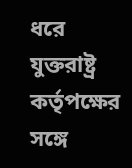ধরে যুক্তরাষ্ট্র কর্তৃপক্ষের সঙ্গে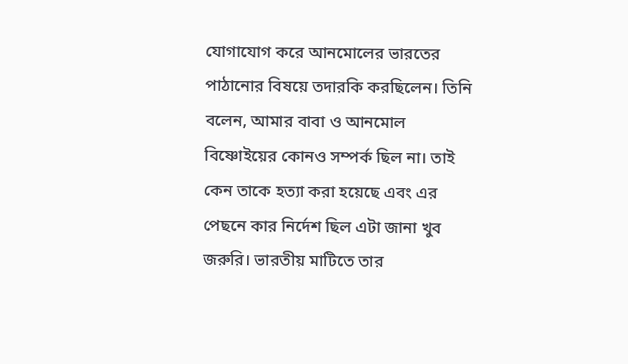যোগাযোগ করে আনমোলের ভারতের পাঠানোর বিষয়ে তদারকি করছিলেন। তিনি বলেন, আমার বাবা ও আনমোল বিষ্ণোইয়ের কোনও সম্পর্ক ছিল না। তাই কেন তাকে হত্যা করা হয়েছে এবং এর পেছনে কার নির্দেশ ছিল এটা জানা খুব জরুরি। ভারতীয় মাটিতে তার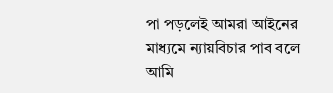পা পড়লেই আমরা আইনের মাধ্যমে ন্যায়বিচার পাব বলে আমি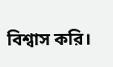বিশ্বাস করি।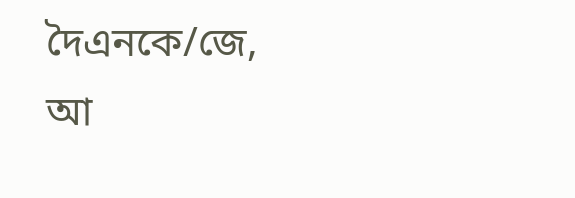দৈএনকে/জে, আ